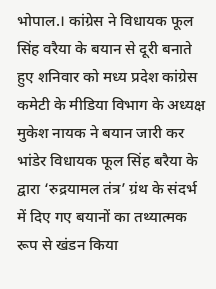भोपाल.। कांग्रेस ने विधायक फूल सिंह वरैया के बयान से दूरी बनाते हुए शनिवार को मध्य प्रदेश कांग्रेस कमेटी के मीडिया विभाग के अध्यक्ष मुकेश नायक ने बयान जारी कर भांडेर विधायक फूल सिंह बरैया के द्वारा ‘रुद्रयामल तंत्र’ ग्रंथ के संदर्भ में दिए गए बयानों का तथ्यात्मक रूप से खंडन किया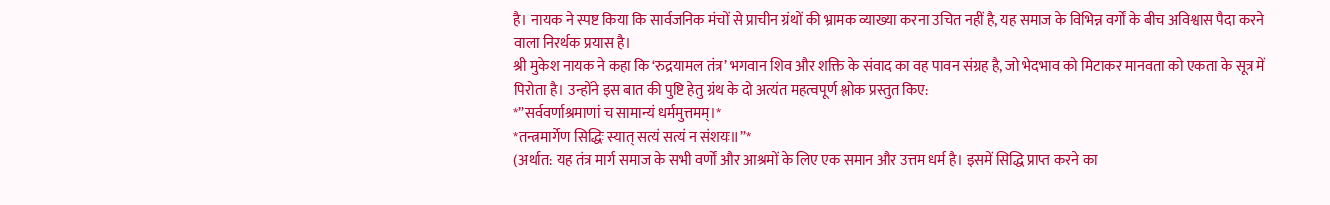है। नायक ने स्पष्ट किया कि सार्वजनिक मंचों से प्राचीन ग्रंथों की भ्रामक व्याख्या करना उचित नहीं है, यह समाज के विभिन्न वर्गों के बीच अविश्वास पैदा करने वाला निरर्थक प्रयास है।
श्री मुकेश नायक ने कहा कि ‘रुद्रयामल तंत्र’ भगवान शिव और शक्ति के संवाद का वह पावन संग्रह है, जो भेदभाव को मिटाकर मानवता को एकता के सूत्र में पिरोता है। उन्होंने इस बात की पुष्टि हेतु ग्रंथ के दो अत्यंत महत्वपूर्ण श्लोक प्रस्तुत किए:
*”सर्ववर्णाश्रमाणां च सामान्यं धर्ममुत्तमम्।*
*तन्त्रमार्गेण सिद्धिः स्यात् सत्यं सत्यं न संशयः॥”*
(अर्थात: यह तंत्र मार्ग समाज के सभी वर्णों और आश्रमों के लिए एक समान और उत्तम धर्म है। इसमें सिद्धि प्राप्त करने का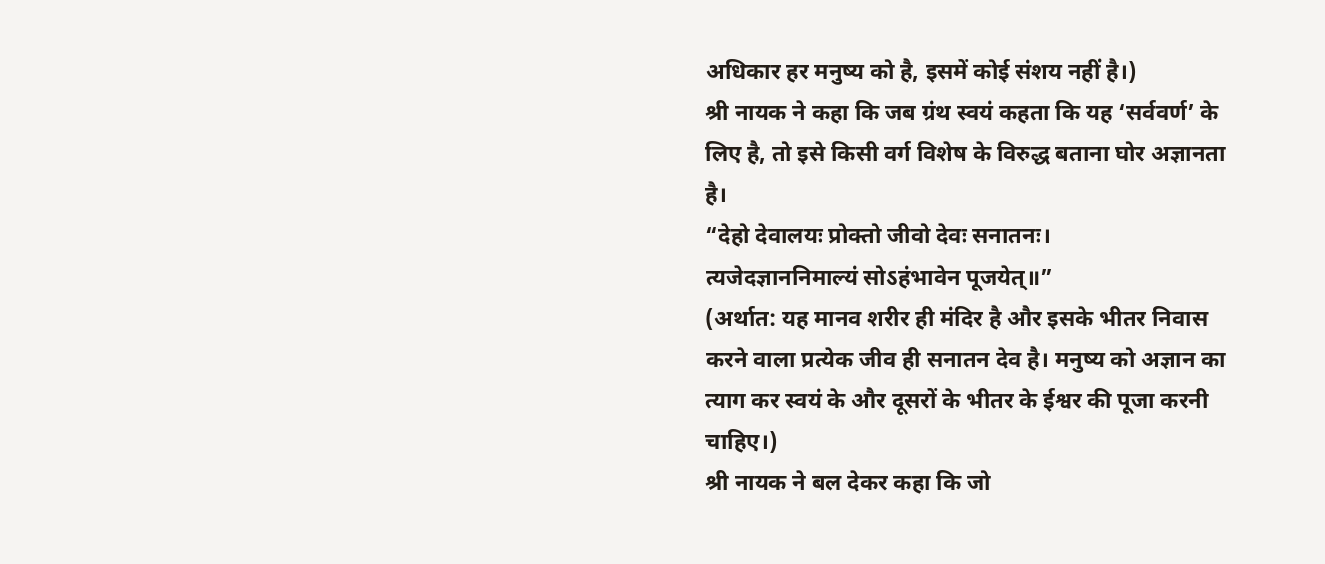अधिकार हर मनुष्य को है, इसमें कोई संशय नहीं है।)
श्री नायक ने कहा कि जब ग्रंथ स्वयं कहता कि यह ‘सर्ववर्ण’ के लिए है, तो इसे किसी वर्ग विशेष के विरुद्ध बताना घोर अज्ञानता है।
“देहो देवालयः प्रोक्तो जीवो देवः सनातनः।
त्यजेदज्ञाननिमाल्यं सोऽहंभावेन पूजयेत्॥”
(अर्थात: यह मानव शरीर ही मंदिर है और इसके भीतर निवास करने वाला प्रत्येक जीव ही सनातन देव है। मनुष्य को अज्ञान का त्याग कर स्वयं के और दूसरों के भीतर के ईश्वर की पूजा करनी चाहिए।)
श्री नायक ने बल देकर कहा कि जो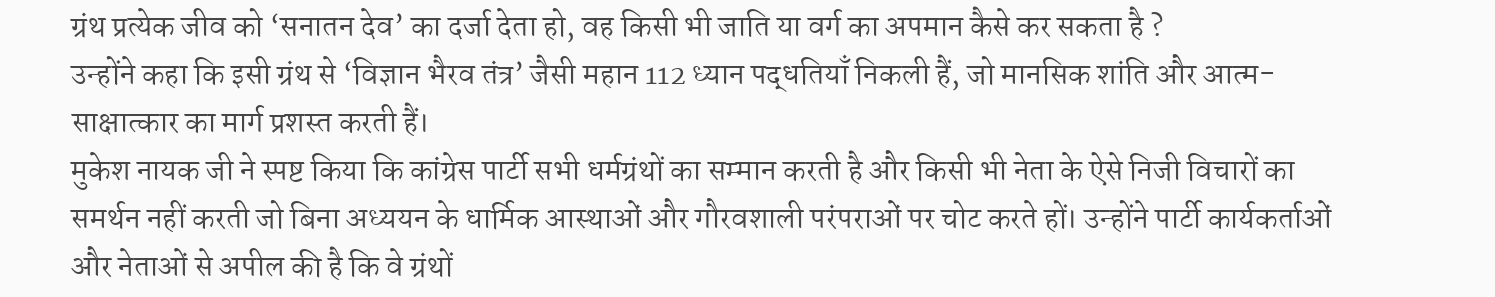ग्रंथ प्रत्येक जीव को ‘सनातन देव’ का दर्जा देता हो, वह किसी भी जाति या वर्ग का अपमान कैसे कर सकता है ?
उन्होंने कहा कि इसी ग्रंथ से ‘विज्ञान भैरव तंत्र’ जैसी महान 112 ध्यान पद्धतियाँ निकली हैं, जो मानसिक शांति और आत्म-साक्षात्कार का मार्ग प्रशस्त करती हैं।
मुकेश नायक जी ने स्पष्ट किया कि कांग्रेस पार्टी सभी धर्मग्रंथों का सम्मान करती है और किसी भी नेता के ऐसे निजी विचारों का समर्थन नहीं करती जो बिना अध्ययन के धार्मिक आस्थाओं और गौरवशाली परंपराओं पर चोट करते हों। उन्होंने पार्टी कार्यकर्ताओं और नेताओं से अपील की है कि वे ग्रंथों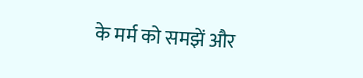के मर्म को समझें और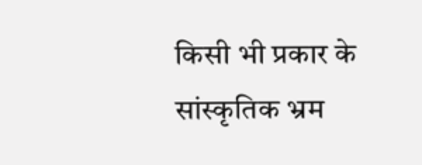किसी भी प्रकार के सांस्कृतिक भ्रम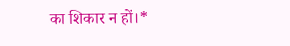का शिकार न हों।*